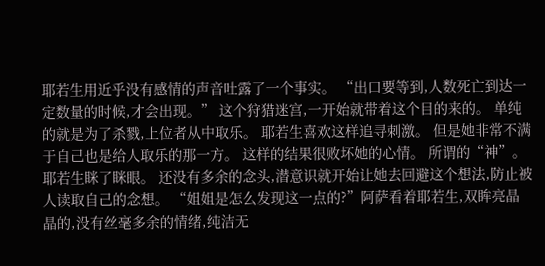耶若生用近乎没有感情的声音吐露了一个事实。 “出口要等到,人数死亡到达一定数量的时候,才会出现。” 这个狩猎迷宫,一开始就带着这个目的来的。 单纯的就是为了杀戮,上位者从中取乐。 耶若生喜欢这样追寻刺激。 但是她非常不满于自己也是给人取乐的那一方。 这样的结果很败坏她的心情。 所谓的“神”。 耶若生眯了眯眼。 还没有多余的念头,潜意识就开始让她去回避这个想法,防止被人读取自己的念想。 “姐姐是怎么发现这一点的?”阿萨看着耶若生,双眸亮晶晶的,没有丝毫多余的情绪,纯洁无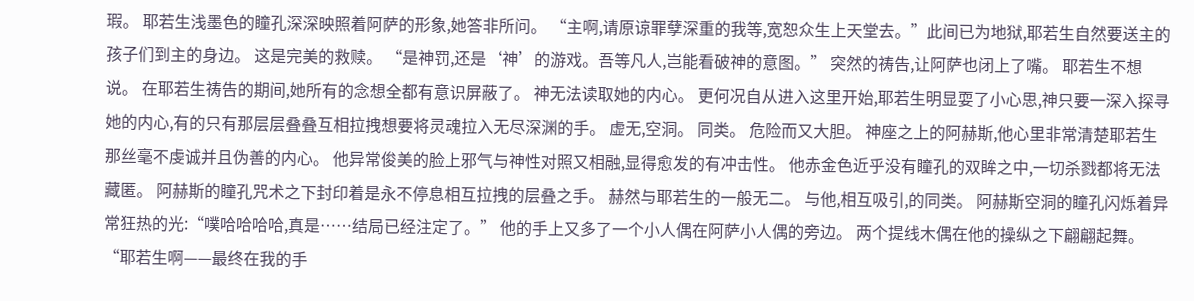瑕。 耶若生浅墨色的瞳孔深深映照着阿萨的形象,她答非所问。 “主啊,请原谅罪孽深重的我等,宽恕众生上天堂去。”此间已为地狱,耶若生自然要送主的孩子们到主的身边。 这是完美的救赎。 “是神罚,还是‘神’的游戏。吾等凡人,岂能看破神的意图。” 突然的祷告,让阿萨也闭上了嘴。 耶若生不想说。 在耶若生祷告的期间,她所有的念想全都有意识屏蔽了。 神无法读取她的内心。 更何况自从进入这里开始,耶若生明显耍了小心思,神只要一深入探寻她的内心,有的只有那层层叠叠互相拉拽想要将灵魂拉入无尽深渊的手。 虚无,空洞。 同类。 危险而又大胆。 神座之上的阿赫斯,他心里非常清楚耶若生那丝毫不虔诚并且伪善的内心。 他异常俊美的脸上邪气与神性对照又相融,显得愈发的有冲击性。 他赤金色近乎没有瞳孔的双眸之中,一切杀戮都将无法藏匿。 阿赫斯的瞳孔咒术之下封印着是永不停息相互拉拽的层叠之手。 赫然与耶若生的一般无二。 与他,相互吸引,的同类。 阿赫斯空洞的瞳孔闪烁着异常狂热的光:“噗哈哈哈哈,真是……结局已经注定了。” 他的手上又多了一个小人偶在阿萨小人偶的旁边。 两个提线木偶在他的操纵之下翩翩起舞。 “耶若生啊——最终在我的手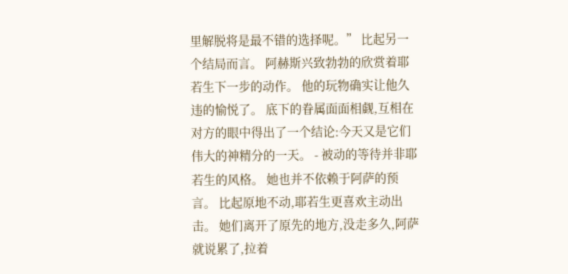里解脱将是最不错的选择呢。” 比起另一个结局而言。 阿赫斯兴致勃勃的欣赏着耶若生下一步的动作。 他的玩物确实让他久违的愉悦了。 底下的眷属面面相觑,互相在对方的眼中得出了一个结论:今天又是它们伟大的神精分的一天。 - 被动的等待并非耶若生的风格。 她也并不依赖于阿萨的预言。 比起原地不动,耶若生更喜欢主动出击。 她们离开了原先的地方,没走多久,阿萨就说累了,拉着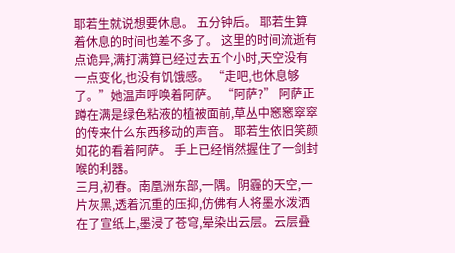耶若生就说想要休息。 五分钟后。 耶若生算着休息的时间也差不多了。 这里的时间流逝有点诡异,满打满算已经过去五个小时,天空没有一点变化,也没有饥饿感。 “走吧,也休息够了。”她温声呼唤着阿萨。 “阿萨?” 阿萨正蹲在满是绿色粘液的植被面前,草丛中窸窸窣窣的传来什么东西移动的声音。 耶若生依旧笑颜如花的看着阿萨。 手上已经悄然握住了一剑封喉的利器。
三月,初春。南凰洲东部,一隅。阴霾的天空,一片灰黑,透着沉重的压抑,仿佛有人将墨水泼洒在了宣纸上,墨浸了苍穹,晕染出云层。云层叠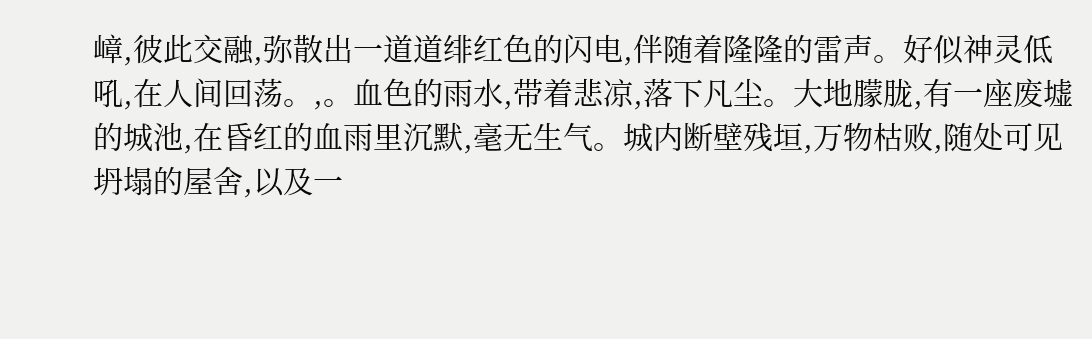嶂,彼此交融,弥散出一道道绯红色的闪电,伴随着隆隆的雷声。好似神灵低吼,在人间回荡。,。血色的雨水,带着悲凉,落下凡尘。大地朦胧,有一座废墟的城池,在昏红的血雨里沉默,毫无生气。城内断壁残垣,万物枯败,随处可见坍塌的屋舍,以及一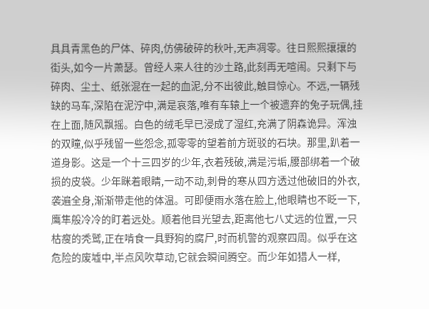具具青黑色的尸体、碎肉,仿佛破碎的秋叶,无声凋零。往日熙熙攘攘的街头,如今一片萧瑟。曾经人来人往的沙土路,此刻再无喧闹。只剩下与碎肉、尘土、纸张混在一起的血泥,分不出彼此,触目惊心。不远,一辆残缺的马车,深陷在泥泞中,满是哀落,唯有车辕上一个被遗弃的兔子玩偶,挂在上面,随风飘摇。白色的绒毛早已浸成了湿红,充满了阴森诡异。浑浊的双瞳,似乎残留一些怨念,孤零零的望着前方斑驳的石块。那里,趴着一道身影。这是一个十三四岁的少年,衣着残破,满是污垢,腰部绑着一个破损的皮袋。少年眯着眼睛,一动不动,刺骨的寒从四方透过他破旧的外衣,袭遍全身,渐渐带走他的体温。可即便雨水落在脸上,他眼睛也不眨一下,鹰隼般冷冷的盯着远处。顺着他目光望去,距离他七八丈远的位置,一只枯瘦的秃鹫,正在啃食一具野狗的腐尸,时而机警的观察四周。似乎在这危险的废墟中,半点风吹草动,它就会瞬间腾空。而少年如猎人一样,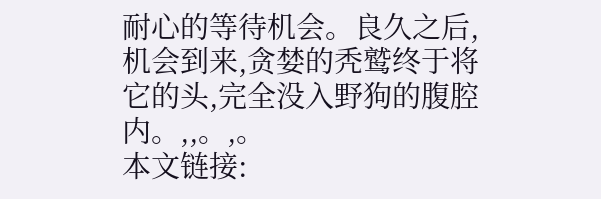耐心的等待机会。良久之后,机会到来,贪婪的秃鹫终于将它的头,完全没入野狗的腹腔内。,,。,。
本文链接: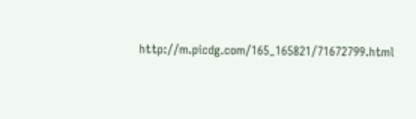http://m.picdg.com/165_165821/71672799.html